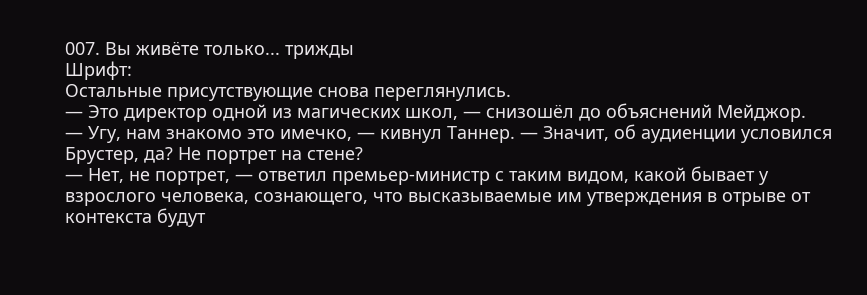007. Вы живёте только... трижды
Шрифт:
Остальные присутствующие снова переглянулись.
— Это директор одной из магических школ, — снизошёл до объяснений Мейджор.
— Угу, нам знакомо это имечко, — кивнул Таннер. — Значит, об аудиенции условился Брустер, да? Не портрет на стене?
— Нет, не портрет, — ответил премьер-министр с таким видом, какой бывает у взрослого человека, сознающего, что высказываемые им утверждения в отрыве от контекста будут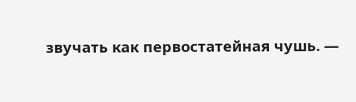звучать как первостатейная чушь. —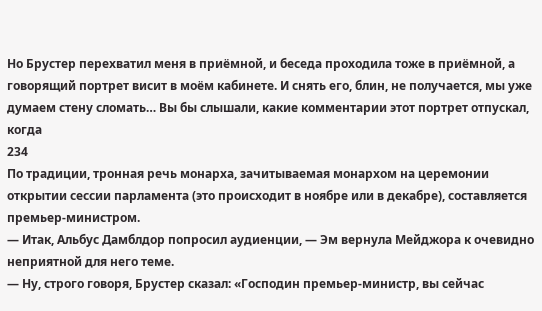Но Брустер перехватил меня в приёмной, и беседа проходила тоже в приёмной, а говорящий портрет висит в моём кабинете. И снять его, блин, не получается, мы уже думаем стену сломать… Вы бы слышали, какие комментарии этот портрет отпускал, когда
234
По традиции, тронная речь монарха, зачитываемая монархом на церемонии открытии сессии парламента (это происходит в ноябре или в декабре), составляется премьер-министром.
— Итак, Альбус Дамблдор попросил аудиенции, — Эм вернула Мейджора к очевидно неприятной для него теме.
— Ну, строго говоря, Брустер сказал: «Господин премьер-министр, вы сейчас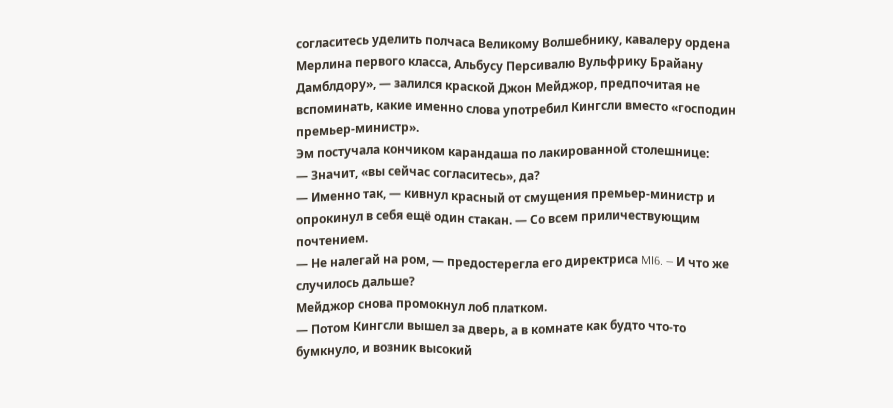согласитесь уделить полчаса Великому Волшебнику, кавалеру ордена Мерлина первого класса, Альбусу Персивалю Вульфрику Брайану Дамблдору», — залился краской Джон Мейджор, предпочитая не вспоминать, какие именно слова употребил Кингсли вместо «господин премьер-министр».
Эм постучала кончиком карандаша по лакированной столешнице:
— Значит, «вы сейчас согласитесь», да?
— Именно так, — кивнул красный от смущения премьер-министр и опрокинул в себя ещё один стакан. — Со всем приличествующим почтением.
— Не налегай на ром, — предостерегла его директриса MI6. — И что же случилось дальше?
Мейджор снова промокнул лоб платком.
— Потом Кингсли вышел за дверь, а в комнате как будто что-то бумкнуло, и возник высокий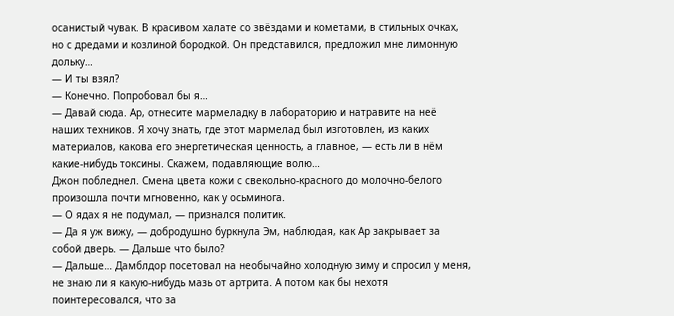осанистый чувак. В красивом халате со звёздами и кометами, в стильных очках, но с дредами и козлиной бородкой. Он представился, предложил мне лимонную дольку…
— И ты взял?
— Конечно. Попробовал бы я…
— Давай сюда. Ар, отнесите мармеладку в лабораторию и натравите на неё наших техников. Я хочу знать, где этот мармелад был изготовлен, из каких материалов, какова его энергетическая ценность, а главное, — есть ли в нём какие-нибудь токсины. Скажем, подавляющие волю…
Джон побледнел. Смена цвета кожи с свекольно-красного до молочно-белого произошла почти мгновенно, как у осьминога.
— О ядах я не подумал, — признался политик.
— Да я уж вижу, — добродушно буркнула Эм, наблюдая, как Ар закрывает за собой дверь. — Дальше что было?
— Дальше… Дамблдор посетовал на необычайно холодную зиму и спросил у меня, не знаю ли я какую-нибудь мазь от артрита. А потом как бы нехотя поинтересовался, что за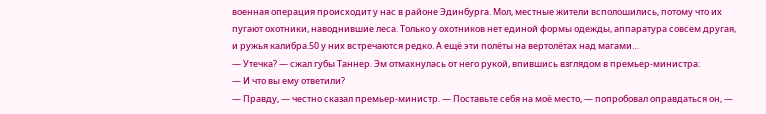военная операция происходит у нас в районе Эдинбурга. Мол, местные жители всполошились, потому что их пугают охотники, наводнившие леса. Только у охотников нет единой формы одежды, аппаратура совсем другая, и ружья калибра.50 у них встречаются редко. А ещё эти полёты на вертолётах над магами…
— Утечка? — сжал губы Таннер. Эм отмахнулась от него рукой, впившись взглядом в премьер-министра:
— И что вы ему ответили?
— Правду, — честно сказал премьер-министр. — Поставьте себя на моё место, — попробовал оправдаться он, —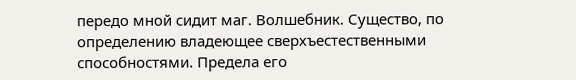передо мной сидит маг. Волшебник. Существо, по определению владеющее сверхъестественными способностями. Предела его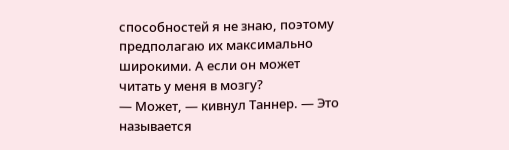способностей я не знаю, поэтому предполагаю их максимально широкими. А если он может читать у меня в мозгу?
— Может, — кивнул Таннер. — Это называется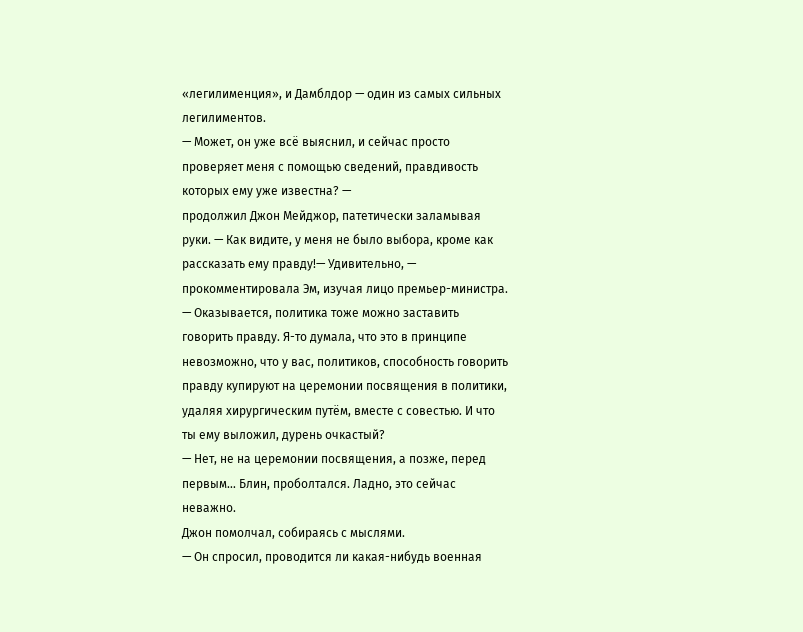«легилименция», и Дамблдор — один из самых сильных легилиментов.
— Может, он уже всё выяснил, и сейчас просто проверяет меня с помощью сведений, правдивость которых ему уже известна? —
продолжил Джон Мейджор, патетически заламывая руки. — Как видите, у меня не было выбора, кроме как рассказать ему правду!— Удивительно, — прокомментировала Эм, изучая лицо премьер-министра. — Оказывается, политика тоже можно заставить говорить правду. Я-то думала, что это в принципе невозможно, что у вас, политиков, способность говорить правду купируют на церемонии посвящения в политики, удаляя хирургическим путём, вместе с совестью. И что ты ему выложил, дурень очкастый?
— Нет, не на церемонии посвящения, а позже, перед первым… Блин, проболтался. Ладно, это сейчас неважно.
Джон помолчал, собираясь с мыслями.
— Он спросил, проводится ли какая-нибудь военная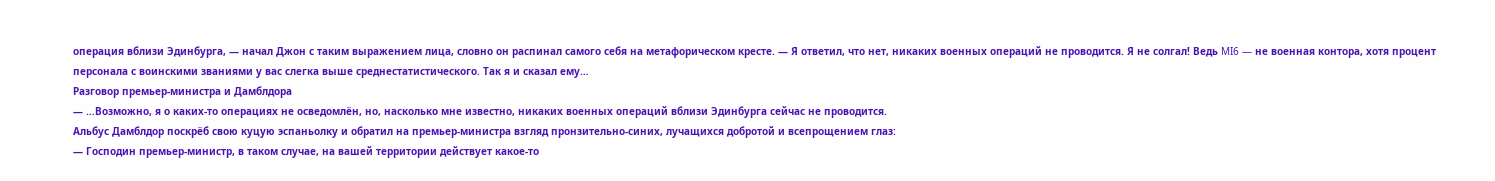операция вблизи Эдинбурга, — начал Джон с таким выражением лица, словно он распинал самого себя на метафорическом кресте. — Я ответил, что нет, никаких военных операций не проводится. Я не солгал! Ведь MI6 — не военная контора, хотя процент персонала с воинскими званиями у вас слегка выше среднестатистического. Так я и сказал ему…
Разговор премьер-министра и Дамблдора
— …Возможно, я о каких-то операциях не осведомлён, но, насколько мне известно, никаких военных операций вблизи Эдинбурга сейчас не проводится.
Альбус Дамблдор поскрёб свою куцую эспаньолку и обратил на премьер-министра взгляд пронзительно-синих, лучащихся добротой и всепрощением глаз:
— Господин премьер-министр, в таком случае, на вашей территории действует какое-то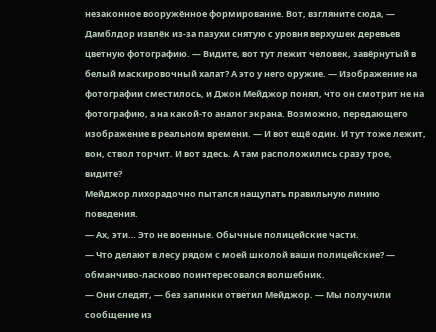незаконное вооружённое формирование. Вот, взгляните сюда, — Дамблдор извлёк из-за пазухи снятую с уровня верхушек деревьев цветную фотографию. — Видите, вот тут лежит человек, завёрнутый в белый маскировочный халат? А это у него оружие. — Изображение на фотографии сместилось, и Джон Мейджор понял, что он смотрит не на фотографию, а на какой-то аналог экрана. Возможно, передающего изображение в реальном времени. — И вот ещё один. И тут тоже лежит, вон, ствол торчит. И вот здесь. А там расположились сразу трое, видите?
Мейджор лихорадочно пытался нащупать правильную линию поведения.
— Ах, эти… Это не военные. Обычные полицейские части.
— Что делают в лесу рядом с моей школой ваши полицейские? — обманчиво-ласково поинтересовался волшебник.
— Они следят, — без запинки ответил Мейджор. — Мы получили сообщение из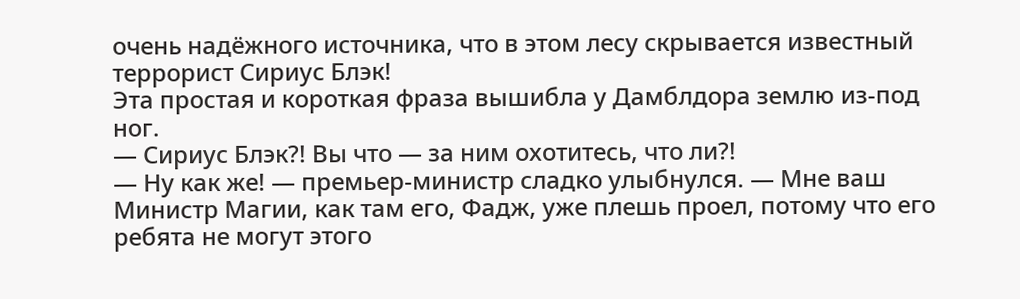очень надёжного источника, что в этом лесу скрывается известный террорист Сириус Блэк!
Эта простая и короткая фраза вышибла у Дамблдора землю из-под ног.
— Сириус Блэк?! Вы что — за ним охотитесь, что ли?!
— Ну как же! — премьер-министр сладко улыбнулся. — Мне ваш Министр Магии, как там его, Фадж, уже плешь проел, потому что его ребята не могут этого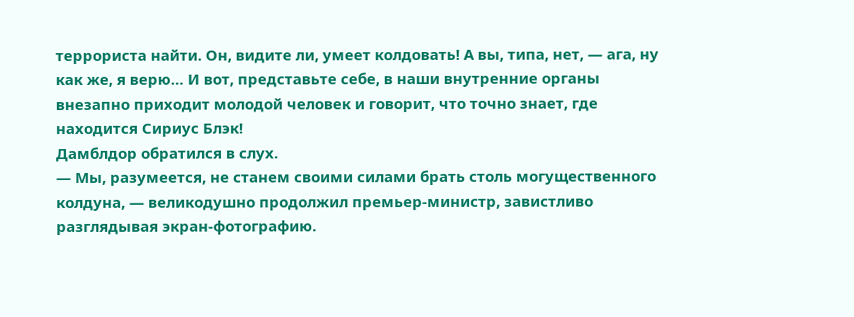террориста найти. Он, видите ли, умеет колдовать! А вы, типа, нет, — ага, ну как же, я верю… И вот, представьте себе, в наши внутренние органы внезапно приходит молодой человек и говорит, что точно знает, где находится Сириус Блэк!
Дамблдор обратился в слух.
— Мы, разумеется, не станем своими силами брать столь могущественного колдуна, — великодушно продолжил премьер-министр, завистливо разглядывая экран-фотографию.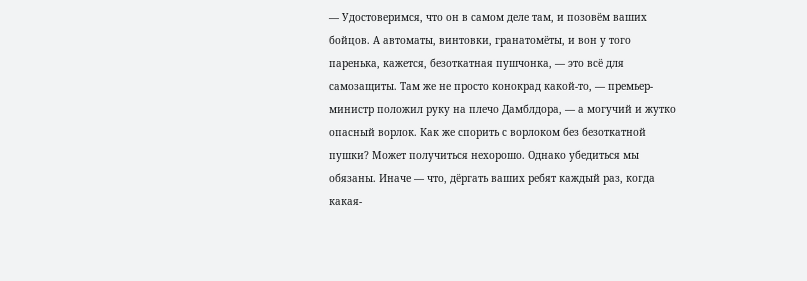— Удостоверимся, что он в самом деле там, и позовём ваших бойцов. А автоматы, винтовки, гранатомёты, и вон у того паренька, кажется, безоткатная пушчонка, — это всё для самозащиты. Там же не просто конокрад какой-то, — премьер-министр положил руку на плечо Дамблдора, — а могучий и жутко опасный ворлок. Как же спорить с ворлоком без безоткатной пушки? Может получиться нехорошо. Однако убедиться мы обязаны. Иначе — что, дёргать ваших ребят каждый раз, когда какая-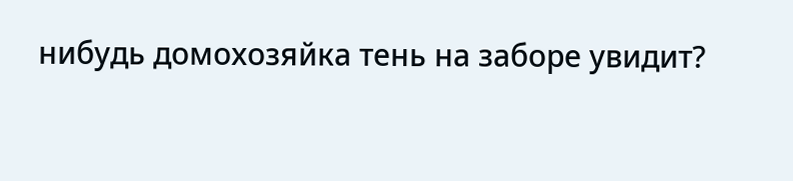нибудь домохозяйка тень на заборе увидит?